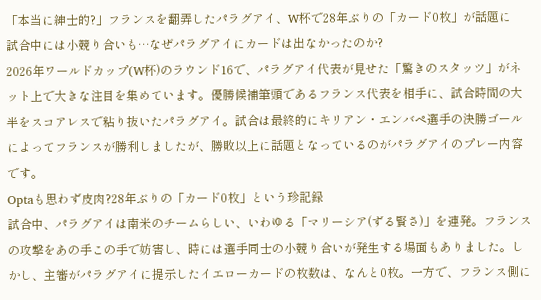「本当に紳士的?」フランスを翻弄したパラグアイ、W杯で28年ぶりの「カード0枚」が話題に
試合中には小競り合いも…なぜパラグアイにカードは出なかったのか?
2026年ワールドカップ(W杯)のラウンド16で、パラグアイ代表が見せた「驚きのスタッツ」がネット上で大きな注目を集めています。優勝候補筆頭であるフランス代表を相手に、試合時間の大半をスコアレスで粘り抜いたパラグアイ。試合は最終的にキリアン・エンバペ選手の決勝ゴールによってフランスが勝利しましたが、勝敗以上に話題となっているのがパラグアイのプレー内容です。
Optaも思わず皮肉?28年ぶりの「カード0枚」という珍記録
試合中、パラグアイは南米のチームらしい、いわゆる「マリーシア(ずる賢さ)」を連発。フランスの攻撃をあの手この手で妨害し、時には選手同士の小競り合いが発生する場面もありました。しかし、主審がパラグアイに提示したイエローカードの枚数は、なんと0枚。一方で、フランス側に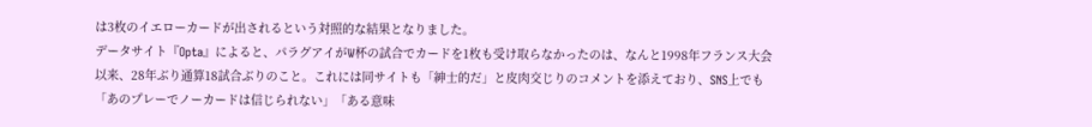は3枚のイエローカードが出されるという対照的な結果となりました。
データサイト『Opta』によると、パラグアイがW杯の試合でカードを1枚も受け取らなかったのは、なんと1998年フランス大会以来、28年ぶり通算18試合ぶりのこと。これには同サイトも「紳士的だ」と皮肉交じりのコメントを添えており、SNS上でも「あのプレーでノーカードは信じられない」「ある意味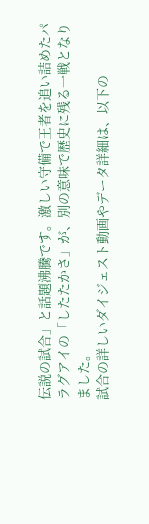伝説の試合」と話題沸騰です。激しい守備で王者を追い詰めたパラグアイの「したたかさ」が、別の意味で歴史に残る一戦となりました。
試合の詳しいダイジェスト動画やデータ詳細は、以下の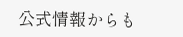公式情報からも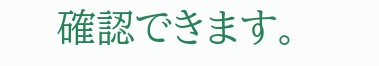確認できます。